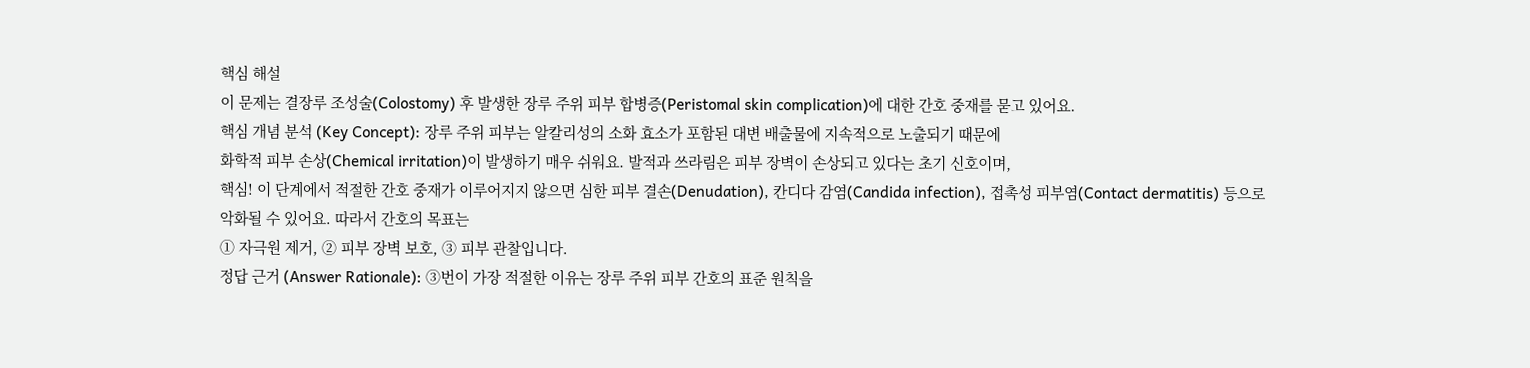핵심 해설
이 문제는 결장루 조성술(Colostomy) 후 발생한 장루 주위 피부 합병증(Peristomal skin complication)에 대한 간호 중재를 묻고 있어요.
핵심 개념 분석 (Key Concept): 장루 주위 피부는 알칼리성의 소화 효소가 포함된 대변 배출물에 지속적으로 노출되기 때문에
화학적 피부 손상(Chemical irritation)이 발생하기 매우 쉬워요. 발적과 쓰라림은 피부 장벽이 손상되고 있다는 초기 신호이며,
핵심! 이 단계에서 적절한 간호 중재가 이루어지지 않으면 심한 피부 결손(Denudation), 칸디다 감염(Candida infection), 접촉성 피부염(Contact dermatitis) 등으로 악화될 수 있어요. 따라서 간호의 목표는
① 자극원 제거, ② 피부 장벽 보호, ③ 피부 관찰입니다.
정답 근거 (Answer Rationale): ③번이 가장 적절한 이유는 장루 주위 피부 간호의 표준 원칙을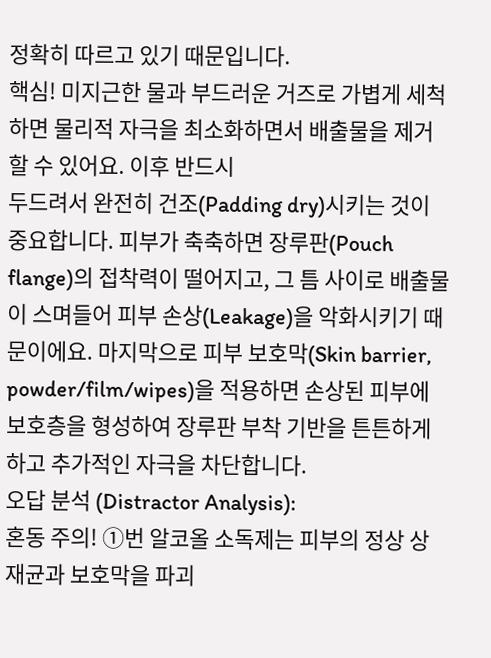정확히 따르고 있기 때문입니다.
핵심! 미지근한 물과 부드러운 거즈로 가볍게 세척하면 물리적 자극을 최소화하면서 배출물을 제거할 수 있어요. 이후 반드시
두드려서 완전히 건조(Padding dry)시키는 것이 중요합니다. 피부가 축축하면 장루판(Pouch flange)의 접착력이 떨어지고, 그 틈 사이로 배출물이 스며들어 피부 손상(Leakage)을 악화시키기 때문이에요. 마지막으로 피부 보호막(Skin barrier, powder/film/wipes)을 적용하면 손상된 피부에 보호층을 형성하여 장루판 부착 기반을 튼튼하게 하고 추가적인 자극을 차단합니다.
오답 분석 (Distractor Analysis):
혼동 주의! ①번 알코올 소독제는 피부의 정상 상재균과 보호막을 파괴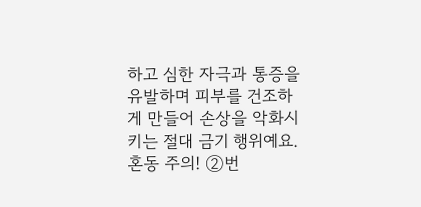하고 심한 자극과 통증을 유발하며 피부를 건조하게 만들어 손상을 악화시키는 절대 금기 행위예요.
혼동 주의! ②번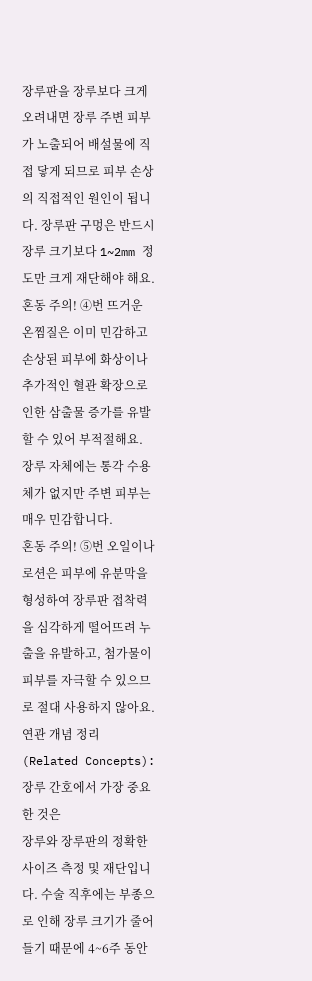장루판을 장루보다 크게 오려내면 장루 주변 피부가 노출되어 배설물에 직접 닿게 되므로 피부 손상의 직접적인 원인이 됩니다. 장루판 구멍은 반드시
장루 크기보다 1~2mm 정도만 크게 재단해야 해요.
혼동 주의! ④번 뜨거운 온찜질은 이미 민감하고 손상된 피부에 화상이나 추가적인 혈관 확장으로 인한 삼출물 증가를 유발할 수 있어 부적절해요. 장루 자체에는 통각 수용체가 없지만 주변 피부는 매우 민감합니다.
혼동 주의! ⑤번 오일이나 로션은 피부에 유분막을 형성하여 장루판 접착력을 심각하게 떨어뜨려 누출을 유발하고, 첨가물이 피부를 자극할 수 있으므로 절대 사용하지 않아요.
연관 개념 정리 (Related Concepts): 장루 간호에서 가장 중요한 것은
장루와 장루판의 정확한 사이즈 측정 및 재단입니다. 수술 직후에는 부종으로 인해 장루 크기가 줄어들기 때문에 4~6주 동안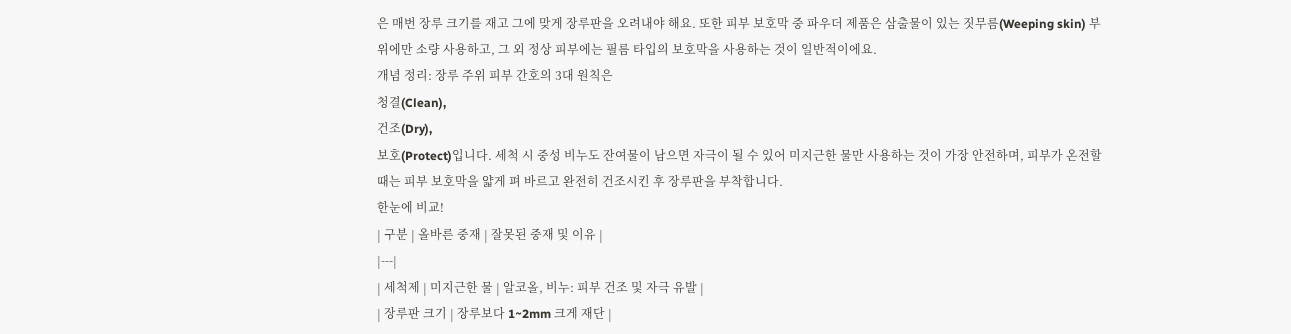은 매번 장루 크기를 재고 그에 맞게 장루판을 오려내야 해요. 또한 피부 보호막 중 파우더 제품은 삼출물이 있는 짓무름(Weeping skin) 부위에만 소량 사용하고, 그 외 정상 피부에는 필름 타입의 보호막을 사용하는 것이 일반적이에요.
개념 정리: 장루 주위 피부 간호의 3대 원칙은
청결(Clean),
건조(Dry),
보호(Protect)입니다. 세척 시 중성 비누도 잔여물이 남으면 자극이 될 수 있어 미지근한 물만 사용하는 것이 가장 안전하며, 피부가 온전할 때는 피부 보호막을 얇게 펴 바르고 완전히 건조시킨 후 장루판을 부착합니다.
한눈에 비교!
| 구분 | 올바른 중재 | 잘못된 중재 및 이유 |
|---|
| 세척제 | 미지근한 물 | 알코올, 비누: 피부 건조 및 자극 유발 |
| 장루판 크기 | 장루보다 1~2mm 크게 재단 |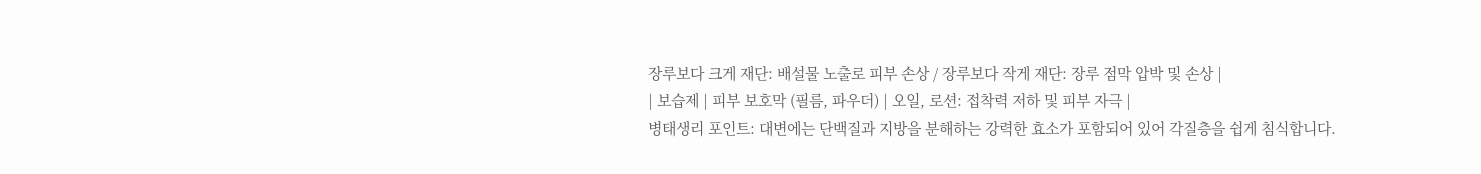장루보다 크게 재단: 배설물 노출로 피부 손상 / 장루보다 작게 재단: 장루 점막 압박 및 손상 |
| 보습제 | 피부 보호막 (필름, 파우더) | 오일, 로션: 접착력 저하 및 피부 자극 |
병태생리 포인트: 대변에는 단백질과 지방을 분해하는 강력한 효소가 포함되어 있어 각질층을 쉽게 침식합니다.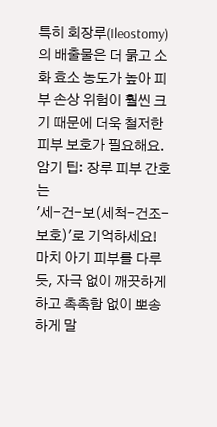특히 회장루(Ileostomy)의 배출물은 더 묽고 소화 효소 농도가 높아 피부 손상 위험이 훨씬 크기 때문에 더욱 철저한 피부 보호가 필요해요.
암기 팁: 장루 피부 간호는
'세-건-보(세척-건조-보호)'로 기억하세요! 마치 아기 피부를 다루듯, 자극 없이 깨끗하게 하고 촉촉함 없이 뽀송하게 말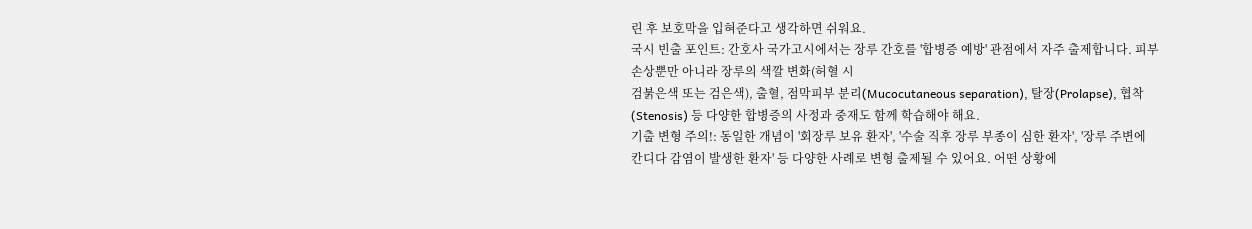린 후 보호막을 입혀준다고 생각하면 쉬워요.
국시 빈출 포인트: 간호사 국가고시에서는 장루 간호를 '합병증 예방' 관점에서 자주 출제합니다. 피부 손상뿐만 아니라 장루의 색깔 변화(허혈 시
검붉은색 또는 검은색), 출혈, 점막피부 분리(Mucocutaneous separation), 탈장(Prolapse), 협착(Stenosis) 등 다양한 합병증의 사정과 중재도 함께 학습해야 해요.
기출 변형 주의!: 동일한 개념이 '회장루 보유 환자', '수술 직후 장루 부종이 심한 환자', '장루 주변에 칸디다 감염이 발생한 환자' 등 다양한 사례로 변형 출제될 수 있어요. 어떤 상황에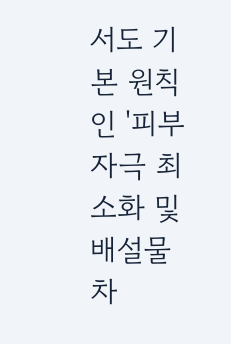서도 기본 원칙인 '피부 자극 최소화 및 배설물 차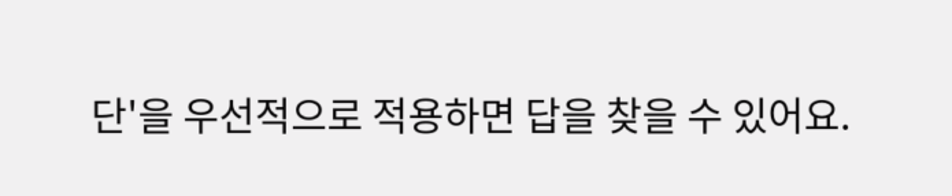단'을 우선적으로 적용하면 답을 찾을 수 있어요.